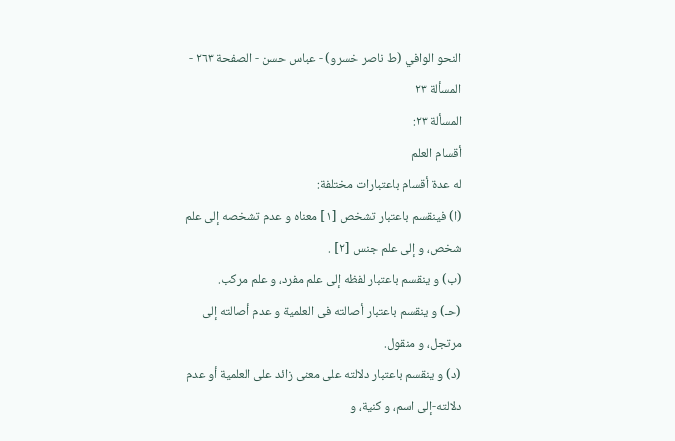النحو الوافي (ط ناصر خسرو) - عباس حسن - الصفحة ٢٦٣ - المسألة ٢٣
المسألة ٢٣:
أقسام العلم
له عدة أقسام باعتبارات مختلفة:
(ا) فينقسم باعتبار تشخص [١] معناه و عدم تشخصه إلى علم شخص، و إلى علم جنس [٢] .
(ب) و ينقسم باعتبار لفظه إلى علم مفرد، و علم مركب.
(حـ) و ينقسم باعتبار أصالته فى العلمية و عدم أصالته إلى مرتجل، و منقول.
(د) و ينقسم باعتبار دلالته على معنى زائد على العلمية أو عدم دلالته-إلى اسم، و كنية، و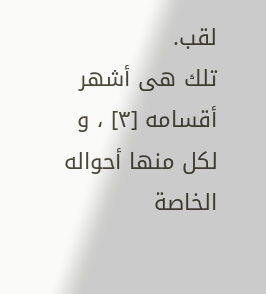لقب.
تلك هى أشهر أقسامه [٣] ، و لكل منها أحواله الخاصة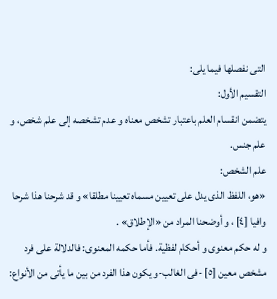التى نفصلها فيما يلى:
التقسيم الأول:
يتضمن انقسام العلم باعتبار تشخص معناه و عدم تشخصه إلى علم شخص، و علم جنس.
علم الشخص:
«هو، اللفظ الذى يدل على تعيين مسماه تعيينا مطلقا» و قد شرحنا هذا شرحا وافيا [٤] ، و أوضحنا المراد من «الإطلاق» .
و له حكم معنوى و أحكام لفظية. فأما حكمه المعنوى: فالدلالة على فرد مشخص معين [٥] -فى الغالب-و يكون هذا الفرد من بين ما يأتى من الأنواع: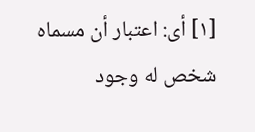[١] أى: اعتبار أن مسماه شخص له وجود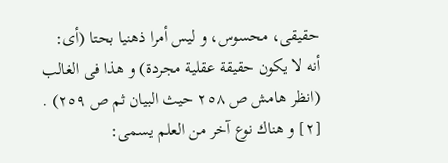حقيقى، محسوس، و ليس أمرا ذهنيا بحتا (أى:
أنه لا يكون حقيقة عقلية مجردة) و هذا فى الغالب (انظر هامش ص ٢٥٨ حيث البيان ثم ص ٢٥٩) .
[٢] و هناك نوع آخر من العلم يسمى: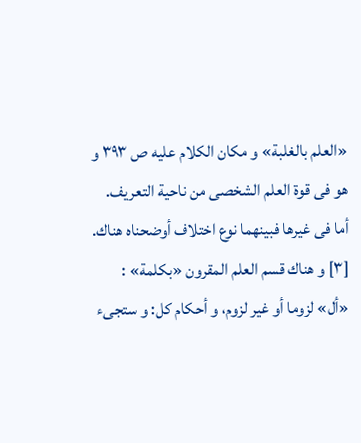«العلم بالغلبة» و مكان الكلام عليه ص ٣٩٣ و هو فى قوة العلم الشخصى من ناحية التعريف. أما فى غيرها فبينهما نوع اختلاف أوضحناه هناك.
[٣] و هناك قسم العلم المقرون «بكلمة» : «أل» لزوما أو غير لزوم، و أحكام كل: و ستجىء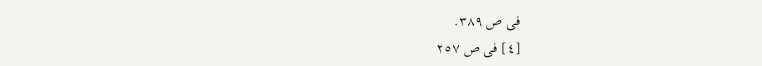فى ص ٣٨٩.
[٤] فى ص ٢٥٧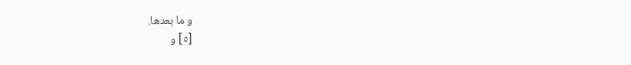و ما بعدها.
[٥] و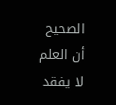الصحيح أن العلم لا يفقد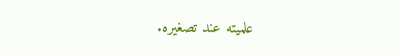علميته عند تصغيره.